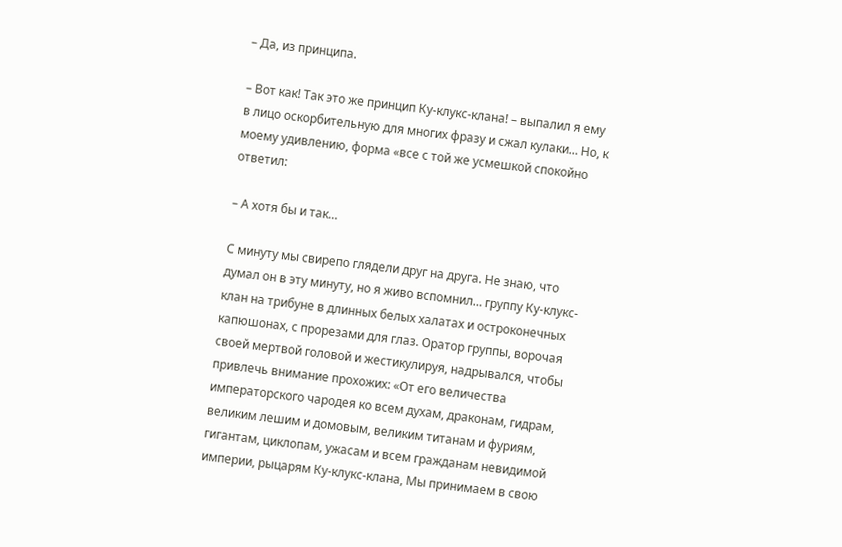– Да, из принципа.

– Вот как! Так это же принцип Ку-клукс-клана! – выпалил я ему в лицо оскорбительную для многих фразу и сжал кулаки… Но, к моему удивлению, форма «все с той же усмешкой спокойно ответил:

– А хотя бы и так…

С минуту мы свирепо глядели друг на друга. Не знаю, что думал он в эту минуту, но я живо вспомнил… группу Ку-клукс-клан на трибуне в длинных белых халатах и остроконечных капюшонах, с прорезами для глаз. Оратор группы, ворочая своей мертвой головой и жестикулируя, надрывался, чтобы привлечь внимание прохожих: «От его величества императорского чародея ко всем духам, драконам, гидрам, великим лешим и домовым, великим титанам и фуриям, гигантам, циклопам, ужасам и всем гражданам невидимой империи, рыцарям Ку-клукс-клана, Мы принимаем в свою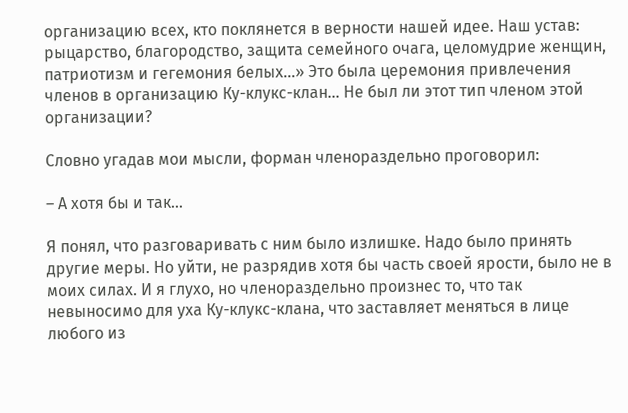организацию всех, кто поклянется в верности нашей идее. Наш устав: рыцарство, благородство, защита семейного очага, целомудрие женщин, патриотизм и гегемония белых…» Это была церемония привлечения членов в организацию Ку-клукс-клан… Не был ли этот тип членом этой организации?

Словно угадав мои мысли, форман членораздельно проговорил:

– А хотя бы и так…

Я понял, что разговаривать с ним было излишке. Надо было принять другие меры. Но уйти, не разрядив хотя бы часть своей ярости, было не в моих силах. И я глухо, но членораздельно произнес то, что так невыносимо для уха Ку-клукс-клана, что заставляет меняться в лице любого из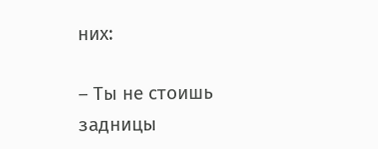них:

– Ты не стоишь задницы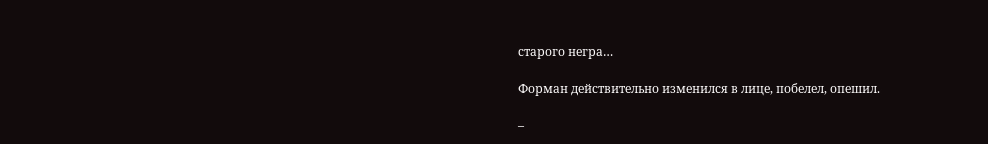старого негра…

Форман действительно изменился в лице, побелел, опешил.

–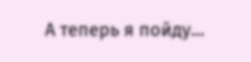А теперь я пойду…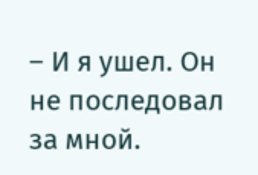– И я ушел. Он не последовал за мной.